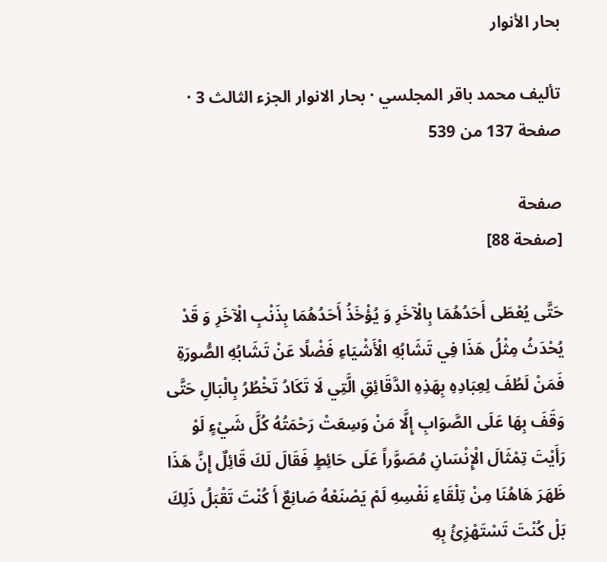بحار الأنوار

تأليف محمد باقر المجلسي · بحار الانوار الجزء الثالث 3 · صفحة 137 من 539

صفحة
[صفحة 88]

حَتَّى يُعْطَى أَحَدُهُمَا بِالْآخَرِ وَ يُؤْخَذُ أَحَدُهُمَا بِذَنْبِ الْآخَرِ وَ قَدْ يُحْدَثُ مِثْلُ هَذَا فِي تَشَابُهِ الْأَشْيَاءِ فَضْلًا عَنْ تَشَابُهِ الصُّورَةِ فَمَنْ لَطُفَ لِعِبَادِهِ بِهَذِهِ الدَّقَائِقِ الَّتِي لَا تَكَادُ تَخْطُرُ بِالْبَالِ حَتَّى وَقَفَ بِهَا عَلَى الصَّوَابِ إِلَّا مَنْ وَسِعَتْ رَحْمَتُهُ كُلَّ شَيْءٍ لَوْ رَأَيْتَ تِمْثَالَ الْإِنْسَانِ مُصَوَّراً عَلَى حَائِطٍ فَقَالَ لَكَ قَائِلٌ إِنَّ هَذَا ظَهَرَ هَاهُنَا مِنْ تِلْقَاءِ نَفْسِهِ لَمْ يَصْنَعْهُ صَانِعٌ أَ كُنْتَ تَقْبَلُ ذَلِكَ بَلْ كُنْتَ تَسْتَهْزِئُ بِهِ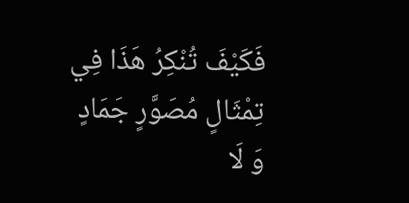فَكَيْفَ تُنْكِرُ هَذَا فِي تِمْثَالٍ مُصَوَّرٍ جَمَادٍ وَ لَا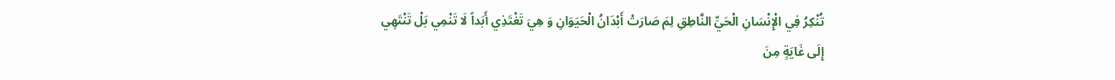تُنْكِرُ فِي الْإِنْسَانِ الْحَيِّ النَّاطِقِ لِمَ صَارَتْ أَبْدَانُ الْحَيَوَانِ وَ هِيَ تَغْتَذِي أَبَداً لَا تَنْمِي بَلْ تَنْتَهِي إِلَى غَايَةٍ مِنَ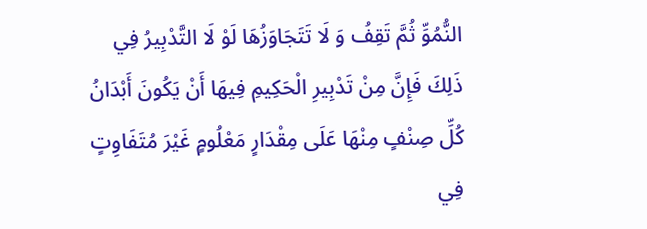النُّمُوِّ ثُمَّ تَقِفُ وَ لَا تَتَجَاوَزُهَا لَوْ لَا التَّدْبِيرُ فِي ذَلِكَ فَإِنَّ مِنْ تَدْبِيرِ الْحَكِيمِ فِيهَا أَنْ يَكُونَ أَبْدَانُ كُلِّ صِنْفٍ مِنْهَا عَلَى مِقْدَارٍ مَعْلُومٍ غَيْرَ مُتَفَاوِتٍ فِي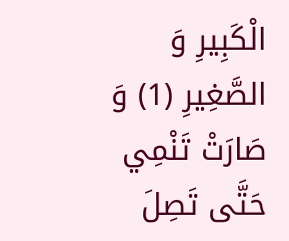الْكَبِيرِ وَ الصَّغِيرِ (1) وَ صَارَتْ تَنْمِي حَتَّى تَصِلَ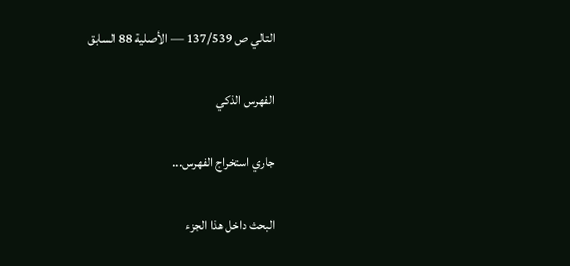التالي ص 137/539 — الأصلية 88 السابق

الفهرس الذكي

جاري استخراج الفهرس...

البحث داخل هذا الجزء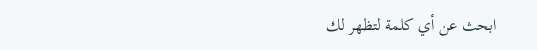ابحث عن أي كلمة لتظهر لك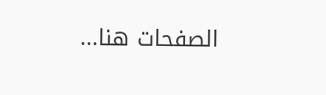الصفحات هنا...